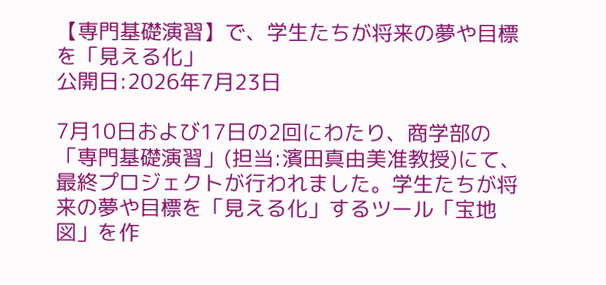【専門基礎演習】で、学生たちが将来の夢や目標を「見える化」
公開日:2026年7月23日

7月10日および17日の2回にわたり、商学部の「専門基礎演習」(担当:濱田真由美准教授)にて、最終プロジェクトが行われました。学生たちが将来の夢や目標を「見える化」するツール「宝地図」を作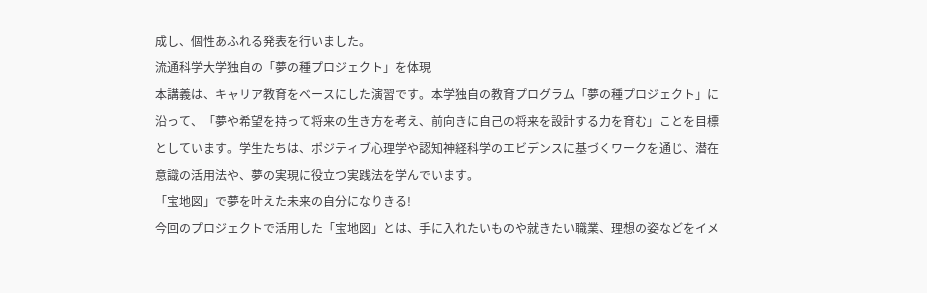成し、個性あふれる発表を行いました。
流通科学大学独自の「夢の種プロジェクト」を体現
本講義は、キャリア教育をベースにした演習です。本学独自の教育プログラム「夢の種プロジェクト」に沿って、「夢や希望を持って将来の生き方を考え、前向きに自己の将来を設計する力を育む」ことを目標としています。学生たちは、ポジティブ心理学や認知神経科学のエビデンスに基づくワークを通じ、潜在意識の活用法や、夢の実現に役立つ実践法を学んでいます。
「宝地図」で夢を叶えた未来の自分になりきる!
今回のプロジェクトで活用した「宝地図」とは、手に入れたいものや就きたい職業、理想の姿などをイメ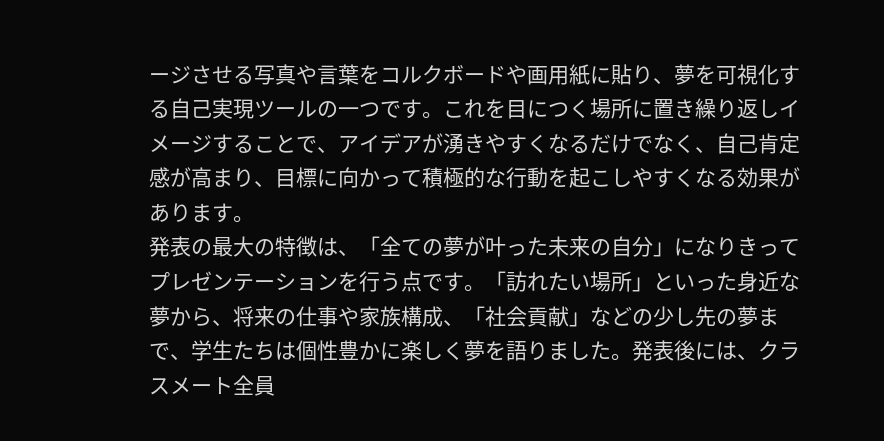ージさせる写真や言葉をコルクボードや画用紙に貼り、夢を可視化する自己実現ツールの一つです。これを目につく場所に置き繰り返しイメージすることで、アイデアが湧きやすくなるだけでなく、自己肯定感が高まり、目標に向かって積極的な行動を起こしやすくなる効果があります。
発表の最大の特徴は、「全ての夢が叶った未来の自分」になりきってプレゼンテーションを行う点です。「訪れたい場所」といった身近な夢から、将来の仕事や家族構成、「社会貢献」などの少し先の夢まで、学生たちは個性豊かに楽しく夢を語りました。発表後には、クラスメート全員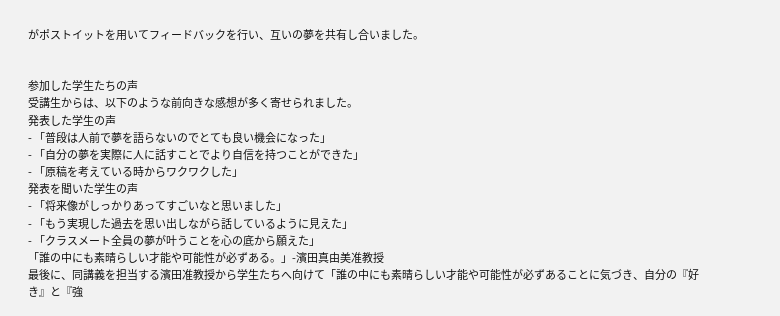がポストイットを用いてフィードバックを行い、互いの夢を共有し合いました。


参加した学生たちの声
受講生からは、以下のような前向きな感想が多く寄せられました。
発表した学生の声
- 「普段は人前で夢を語らないのでとても良い機会になった」
- 「自分の夢を実際に人に話すことでより自信を持つことができた」
- 「原稿を考えている時からワクワクした」
発表を聞いた学生の声
- 「将来像がしっかりあってすごいなと思いました」
- 「もう実現した過去を思い出しながら話しているように見えた」
- 「クラスメート全員の夢が叶うことを心の底から願えた」
「誰の中にも素晴らしい才能や可能性が必ずある。」-濱田真由美准教授
最後に、同講義を担当する濱田准教授から学生たちへ向けて「誰の中にも素晴らしい才能や可能性が必ずあることに気づき、自分の『好き』と『強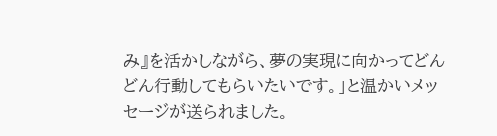み』を活かしながら、夢の実現に向かってどんどん行動してもらいたいです。」と温かいメッセージが送られました。